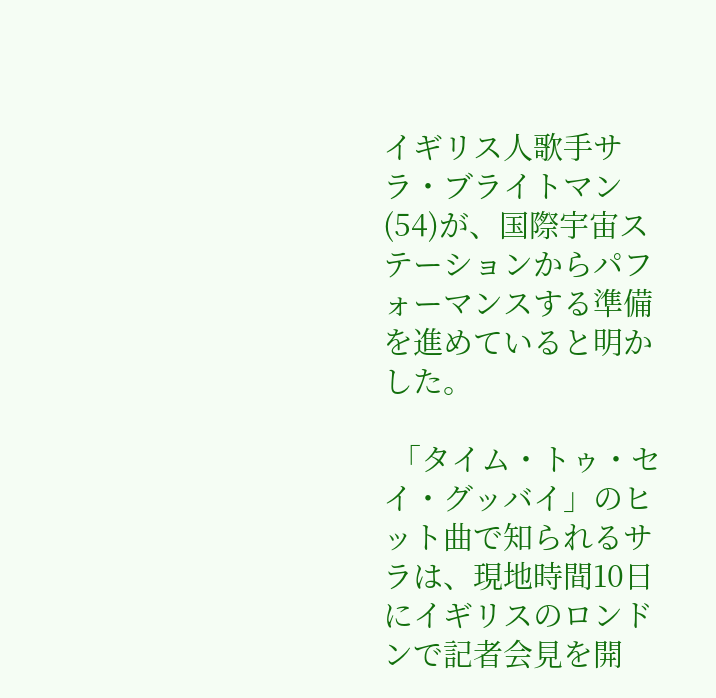イギリス人歌手サラ・ブライトマン(54)が、国際宇宙ステーションからパフォーマンスする準備を進めていると明かした。

 「タイム・トゥ・セイ・グッバイ」のヒット曲で知られるサラは、現地時間10日にイギリスのロンドンで記者会見を開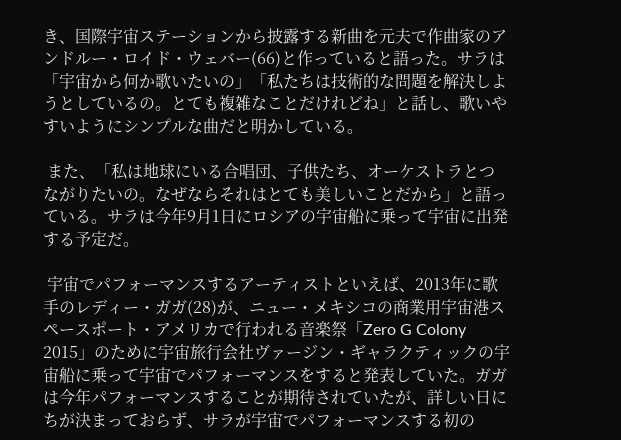き、国際宇宙ステーションから披露する新曲を元夫で作曲家のアンドルー・ロイド・ウェバー(66)と作っていると語った。サラは「宇宙から何か歌いたいの」「私たちは技術的な問題を解決しようとしているの。とても複雑なことだけれどね」と話し、歌いやすいようにシンプルな曲だと明かしている。

 また、「私は地球にいる合唱団、子供たち、オーケストラとつながりたいの。なぜならそれはとても美しいことだから」と語っている。サラは今年9月1日にロシアの宇宙船に乗って宇宙に出発する予定だ。

 宇宙でパフォーマンスするアーティストといえば、2013年に歌手のレディー・ガガ(28)が、ニュー・メキシコの商業用宇宙港スペースポート・アメリカで行われる音楽祭「Zero G Colony 2015」のために宇宙旅行会社ヴァージン・ギャラクティックの宇宙船に乗って宇宙でパフォーマンスをすると発表していた。ガガは今年パフォーマンスすることが期待されていたが、詳しい日にちが決まっておらず、サラが宇宙でパフォーマンスする初の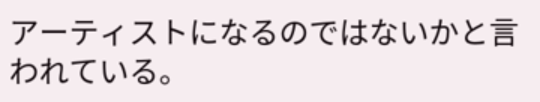アーティストになるのではないかと言われている。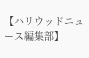【ハリウッドニュース編集部】